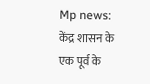Mp news: केंद्र शासन के एक पूर्व के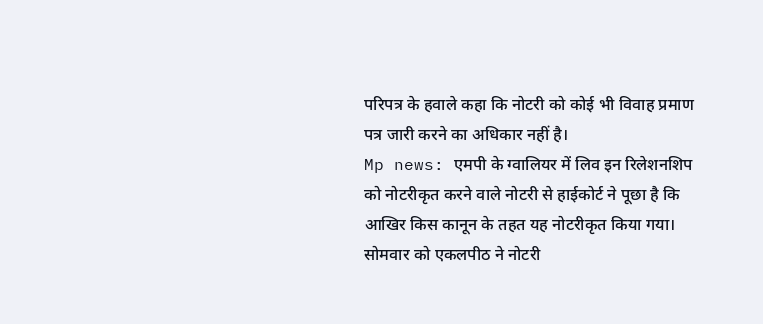परिपत्र के हवाले कहा कि नोटरी को कोई भी विवाह प्रमाण पत्र जारी करने का अधिकार नहीं है।
Mp news: एमपी के ग्वालियर में लिव इन रिलेशनशिप को नोटरीकृत करने वाले नोटरी से हाईकोर्ट ने पूछा है कि आखिर किस कानून के तहत यह नोटरीकृत किया गया। सोमवार को एकलपीठ ने नोटरी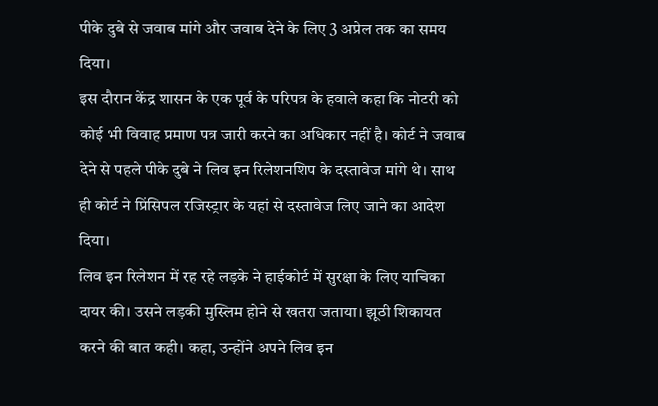पीके दुबे से जवाब मांगे और जवाब देने के लिए 3 अप्रेल तक का समय दिया।
इस दौरान केंद्र शासन के एक पूर्व के परिपत्र के हवाले कहा कि नोटरी को कोई भी विवाह प्रमाण पत्र जारी करने का अधिकार नहीं है। कोर्ट ने जवाब देने से पहले पीके दुबे ने लिव इन रिलेशनशिप के दस्तावेज मांगे थे। साथ ही कोर्ट ने प्रिंसिपल रजिस्ट्रार के यहां से दस्तावेज लिए जाने का आदेश दिया।
लिव इन रिलेशन में रह रहे लड़के ने हाईकोर्ट में सुरक्षा के लिए याचिका दायर की। उसने लड़की मुस्लिम होने से खतरा जताया। झूठी शिकायत करने की बात कही। कहा, उन्होंने अपने लिव इन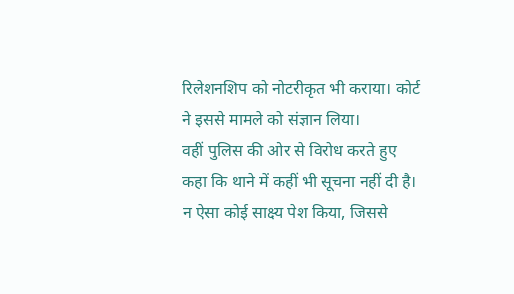रिलेशनशिप को नोटरीकृत भी कराया। कोर्ट ने इससे मामले को संज्ञान लिया।
वहीं पुलिस की ओर से विरोध करते हुए कहा कि थाने में कहीं भी सूचना नहीं दी है। न ऐसा कोई साक्ष्य पेश किया, जिससे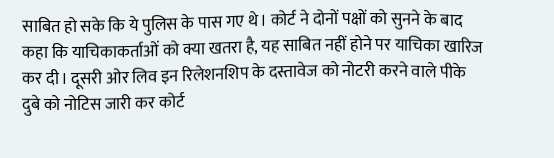साबित हो सके कि ये पुलिस के पास गए थे। कोर्ट ने दोनों पक्षों को सुनने के बाद कहा कि याचिकाकर्ताओं को क्या खतरा है, यह साबित नहीं होने पर याचिका खारिज कर दी। दूसरी ओर लिव इन रिलेशनशिप के दस्तावेज को नोटरी करने वाले पीके दुबे को नोटिस जारी कर कोर्ट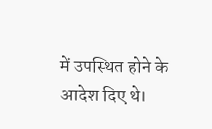में उपस्थित होने के आदेश दिए थे।